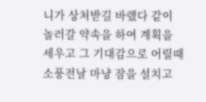니가 상처받길 바랬다 같이 놀러갈 약속을 하여 계획을 세우고 그 기대감으로 어릴때 소풍전날 마냥 잠을 설치고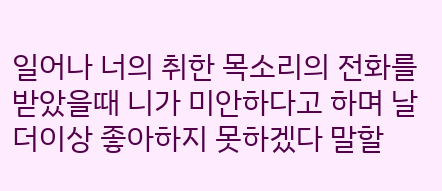일어나 너의 취한 목소리의 전화를 받았을때 니가 미안하다고 하며 날 더이상 좋아하지 못하겠다 말할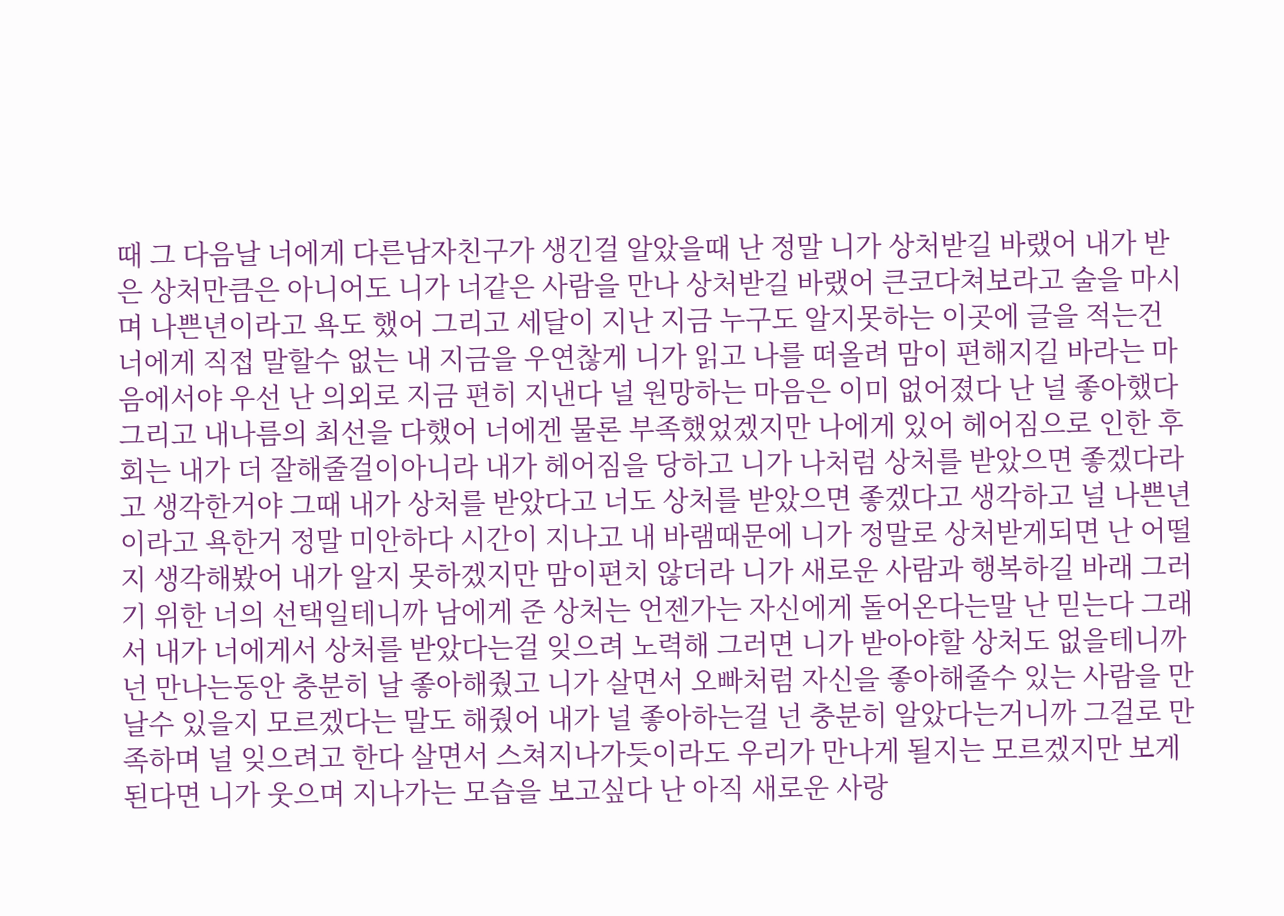때 그 다음날 너에게 다른남자친구가 생긴걸 알았을때 난 정말 니가 상처받길 바랬어 내가 받은 상처만큼은 아니어도 니가 너같은 사람을 만나 상처받길 바랬어 큰코다쳐보라고 술을 마시며 나쁜년이라고 욕도 했어 그리고 세달이 지난 지금 누구도 알지못하는 이곳에 글을 적는건 너에게 직접 말할수 없는 내 지금을 우연찮게 니가 읽고 나를 떠올려 맘이 편해지길 바라는 마음에서야 우선 난 의외로 지금 편히 지낸다 널 원망하는 마음은 이미 없어졌다 난 널 좋아했다 그리고 내나름의 최선을 다했어 너에겐 물론 부족했었겠지만 나에게 있어 헤어짐으로 인한 후회는 내가 더 잘해줄걸이아니라 내가 헤어짐을 당하고 니가 나처럼 상처를 받았으면 좋겠다라고 생각한거야 그때 내가 상처를 받았다고 너도 상처를 받았으면 좋겠다고 생각하고 널 나쁜년이라고 욕한거 정말 미안하다 시간이 지나고 내 바램때문에 니가 정말로 상처받게되면 난 어떨지 생각해봤어 내가 알지 못하겠지만 맘이편치 않더라 니가 새로운 사람과 행복하길 바래 그러기 위한 너의 선택일테니까 남에게 준 상처는 언젠가는 자신에게 돌어온다는말 난 믿는다 그래서 내가 너에게서 상처를 받았다는걸 잊으려 노력해 그러면 니가 받아야할 상처도 없을테니까 넌 만나는동안 충분히 날 좋아해줬고 니가 살면서 오빠처럼 자신을 좋아해줄수 있는 사람을 만날수 있을지 모르겠다는 말도 해줬어 내가 널 좋아하는걸 넌 충분히 알았다는거니까 그걸로 만족하며 널 잊으려고 한다 살면서 스쳐지나가듯이라도 우리가 만나게 될지는 모르겠지만 보게 된다면 니가 웃으며 지나가는 모습을 보고싶다 난 아직 새로운 사랑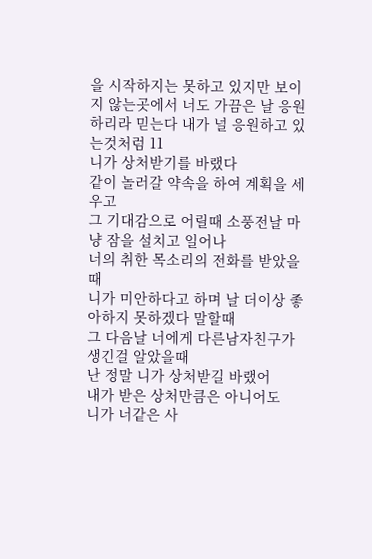을 시작하지는 못하고 있지만 보이지 않는곳에서 너도 가끔은 날 응원하리라 믿는다 내가 널 응원하고 있는것처럼 11
니가 상처받기를 바랬다
같이 놀러갈 약속을 하여 계획을 세우고
그 기대감으로 어릴때 소풍전날 마냥 잠을 설치고 일어나
너의 취한 목소리의 전화를 받았을때
니가 미안하다고 하며 날 더이상 좋아하지 못하겠다 말할때
그 다음날 너에게 다른남자친구가 생긴걸 알았을때
난 정말 니가 상처받길 바랬어
내가 받은 상처만큼은 아니어도
니가 너같은 사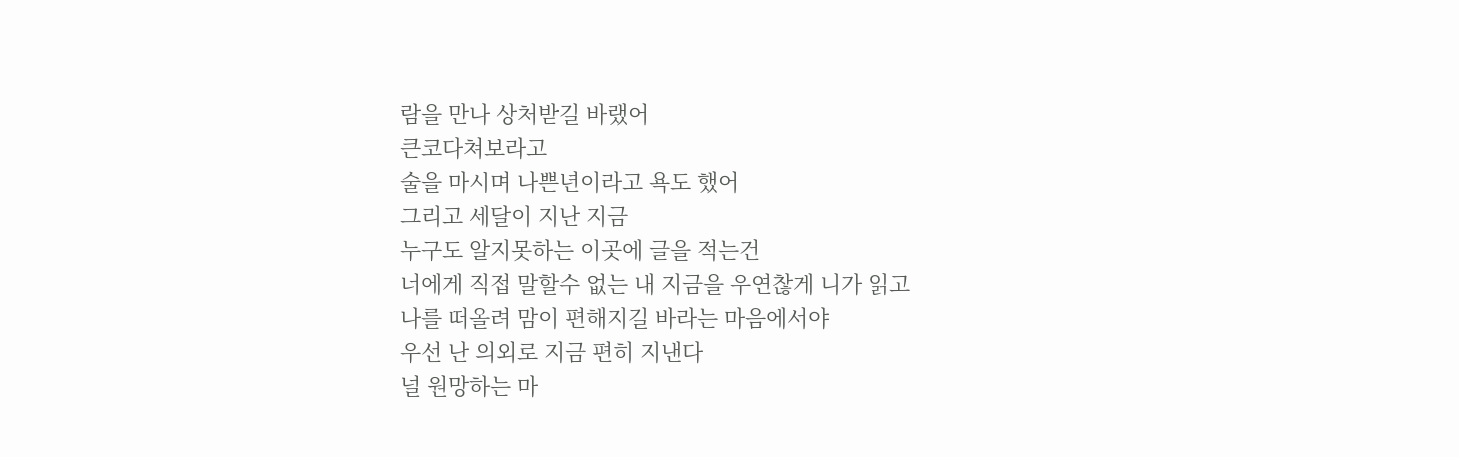람을 만나 상처받길 바랬어
큰코다쳐보라고
술을 마시며 나쁜년이라고 욕도 했어
그리고 세달이 지난 지금
누구도 알지못하는 이곳에 글을 적는건
너에게 직접 말할수 없는 내 지금을 우연찮게 니가 읽고
나를 떠올려 맘이 편해지길 바라는 마음에서야
우선 난 의외로 지금 편히 지낸다
널 원망하는 마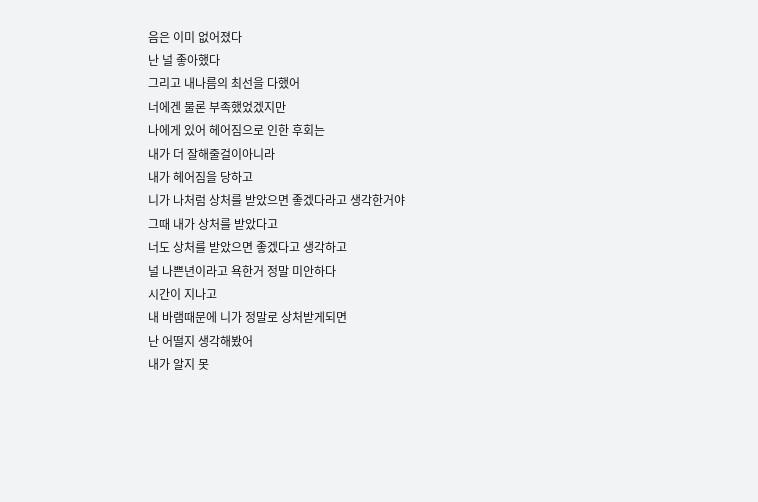음은 이미 없어졌다
난 널 좋아했다
그리고 내나름의 최선을 다했어
너에겐 물론 부족했었겠지만
나에게 있어 헤어짐으로 인한 후회는
내가 더 잘해줄걸이아니라
내가 헤어짐을 당하고
니가 나처럼 상처를 받았으면 좋겠다라고 생각한거야
그때 내가 상처를 받았다고
너도 상처를 받았으면 좋겠다고 생각하고
널 나쁜년이라고 욕한거 정말 미안하다
시간이 지나고
내 바램때문에 니가 정말로 상처받게되면
난 어떨지 생각해봤어
내가 알지 못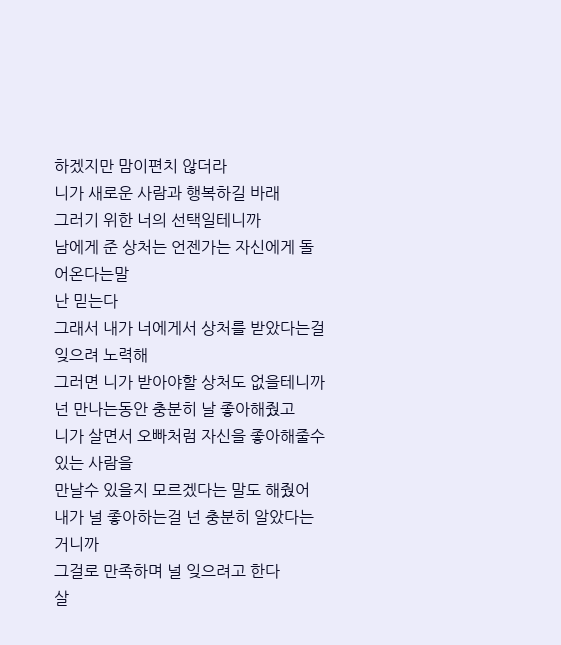하겠지만 맘이편치 않더라
니가 새로운 사람과 행복하길 바래
그러기 위한 너의 선택일테니까
남에게 준 상처는 언젠가는 자신에게 돌어온다는말
난 믿는다
그래서 내가 너에게서 상처를 받았다는걸 잊으려 노력해
그러면 니가 받아야할 상처도 없을테니까
넌 만나는동안 충분히 날 좋아해줬고
니가 살면서 오빠처럼 자신을 좋아해줄수 있는 사람을
만날수 있을지 모르겠다는 말도 해줬어
내가 널 좋아하는걸 넌 충분히 알았다는거니까
그걸로 만족하며 널 잊으려고 한다
살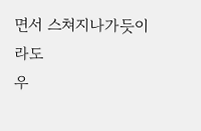면서 스쳐지나가듯이라도
우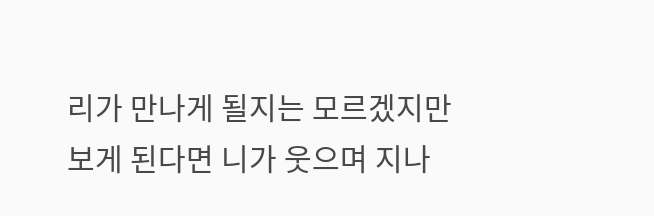리가 만나게 될지는 모르겠지만
보게 된다면 니가 웃으며 지나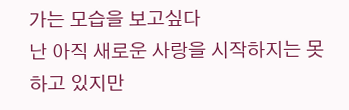가는 모습을 보고싶다
난 아직 새로운 사랑을 시작하지는 못하고 있지만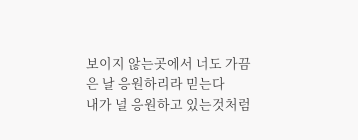보이지 않는곳에서 너도 가끔은 날 응원하리라 믿는다
내가 널 응원하고 있는것처럼